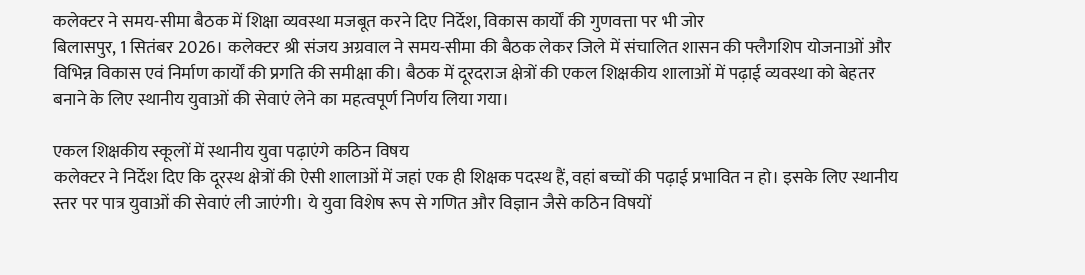कलेक्टर ने समय-सीमा बैठक में शिक्षा व्यवस्था मजबूत करने दिए निर्देश, विकास कार्यों की गुणवत्ता पर भी जोर
बिलासपुर, 1 सितंबर 2026। कलेक्टर श्री संजय अग्रवाल ने समय-सीमा की बैठक लेकर जिले में संचालित शासन की फ्लैगशिप योजनाओं और विभिन्न विकास एवं निर्माण कार्यों की प्रगति की समीक्षा की। बैठक में दूरदराज क्षेत्रों की एकल शिक्षकीय शालाओं में पढ़ाई व्यवस्था को बेहतर बनाने के लिए स्थानीय युवाओं की सेवाएं लेने का महत्वपूर्ण निर्णय लिया गया।

एकल शिक्षकीय स्कूलों में स्थानीय युवा पढ़ाएंगे कठिन विषय
कलेक्टर ने निर्देश दिए कि दूरस्थ क्षेत्रों की ऐसी शालाओं में जहां एक ही शिक्षक पदस्थ हैं, वहां बच्चों की पढ़ाई प्रभावित न हो। इसके लिए स्थानीय स्तर पर पात्र युवाओं की सेवाएं ली जाएंगी। ये युवा विशेष रूप से गणित और विज्ञान जैसे कठिन विषयों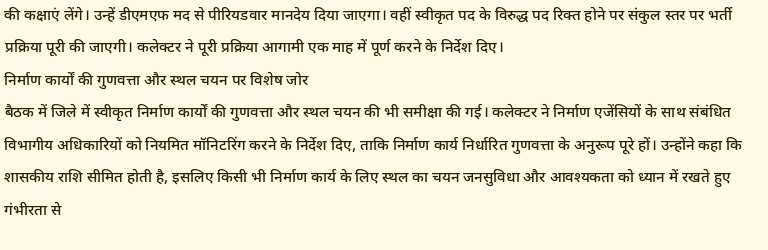की कक्षाएं लेंगे। उन्हें डीएमएफ मद से पीरियडवार मानदेय दिया जाएगा। वहीं स्वीकृत पद के विरुद्ध पद रिक्त होने पर संकुल स्तर पर भर्ती प्रक्रिया पूरी की जाएगी। कलेक्टर ने पूरी प्रक्रिया आगामी एक माह में पूर्ण करने के निर्देश दिए।
निर्माण कार्यों की गुणवत्ता और स्थल चयन पर विशेष जोर
बैठक में जिले में स्वीकृत निर्माण कार्यों की गुणवत्ता और स्थल चयन की भी समीक्षा की गई। कलेक्टर ने निर्माण एजेंसियों के साथ संबंधित विभागीय अधिकारियों को नियमित मॉनिटरिंग करने के निर्देश दिए, ताकि निर्माण कार्य निर्धारित गुणवत्ता के अनुरूप पूरे हों। उन्होंने कहा कि शासकीय राशि सीमित होती है, इसलिए किसी भी निर्माण कार्य के लिए स्थल का चयन जनसुविधा और आवश्यकता को ध्यान में रखते हुए गंभीरता से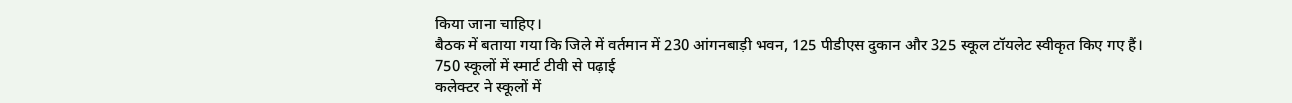किया जाना चाहिए।
बैठक में बताया गया कि जिले में वर्तमान में 230 आंगनबाड़ी भवन, 125 पीडीएस दुकान और 325 स्कूल टॉयलेट स्वीकृत किए गए हैं।
750 स्कूलों में स्मार्ट टीवी से पढ़ाई
कलेक्टर ने स्कूलों में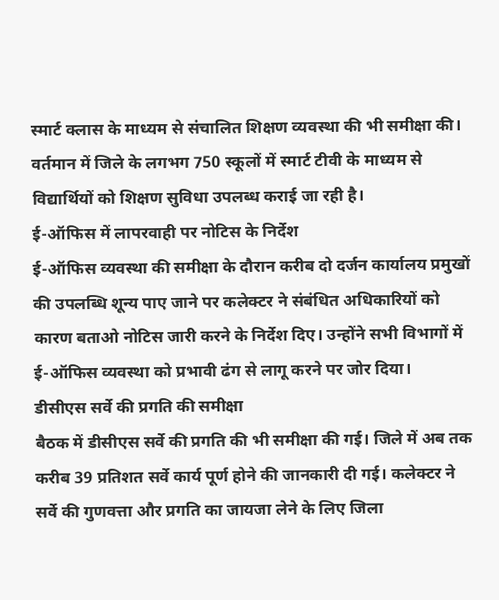स्मार्ट क्लास के माध्यम से संचालित शिक्षण व्यवस्था की भी समीक्षा की। वर्तमान में जिले के लगभग 750 स्कूलों में स्मार्ट टीवी के माध्यम से विद्यार्थियों को शिक्षण सुविधा उपलब्ध कराई जा रही है।
ई-ऑफिस में लापरवाही पर नोटिस के निर्देश
ई-ऑफिस व्यवस्था की समीक्षा के दौरान करीब दो दर्जन कार्यालय प्रमुखों की उपलब्धि शून्य पाए जाने पर कलेक्टर ने संबंधित अधिकारियों को कारण बताओ नोटिस जारी करने के निर्देश दिए। उन्होंने सभी विभागों में ई-ऑफिस व्यवस्था को प्रभावी ढंग से लागू करने पर जोर दिया।
डीसीएस सर्वे की प्रगति की समीक्षा
बैठक में डीसीएस सर्वे की प्रगति की भी समीक्षा की गई। जिले में अब तक करीब 39 प्रतिशत सर्वे कार्य पूर्ण होने की जानकारी दी गई। कलेक्टर ने सर्वे की गुणवत्ता और प्रगति का जायजा लेने के लिए जिला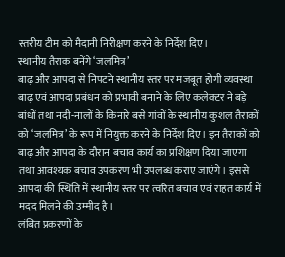स्तरीय टीम को मैदानी निरीक्षण करने के निर्देश दिए।
स्थानीय तैराक बनेंगे ‘जलमित्र’
बाढ़ और आपदा से निपटने स्थानीय स्तर पर मजबूत होगी व्यवस्था
बाढ़ एवं आपदा प्रबंधन को प्रभावी बनाने के लिए कलेक्टर ने बड़े बांधों तथा नदी-नालों के किनारे बसे गांवों के स्थानीय कुशल तैराकों को ‘जलमित्र’ के रूप में नियुक्त करने के निर्देश दिए। इन तैराकों को बाढ़ और आपदा के दौरान बचाव कार्य का प्रशिक्षण दिया जाएगा तथा आवश्यक बचाव उपकरण भी उपलब्ध कराए जाएंगे। इससे आपदा की स्थिति में स्थानीय स्तर पर त्वरित बचाव एवं राहत कार्य में मदद मिलने की उम्मीद है।
लंबित प्रकरणों के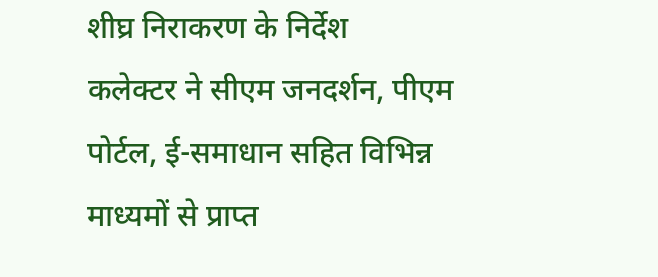शीघ्र निराकरण के निर्देश
कलेक्टर ने सीएम जनदर्शन, पीएम पोर्टल, ई-समाधान सहित विभिन्न माध्यमों से प्राप्त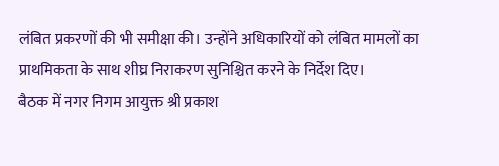लंबित प्रकरणों की भी समीक्षा की। उन्होंने अधिकारियों को लंबित मामलों का प्राथमिकता के साथ शीघ्र निराकरण सुनिश्चित करने के निर्देश दिए।
बैठक में नगर निगम आयुक्त श्री प्रकाश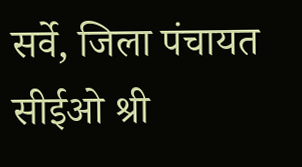सर्वे, जिला पंचायत सीईओ श्री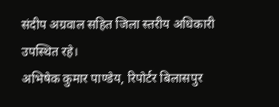संदीप अग्रवाल सहित जिला स्तरीय अधिकारी उपस्थित रहे।
अभिषेक कुमार पाण्डेय, रिपोर्टर बिलासपुर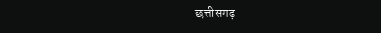छत्तीसगढ़